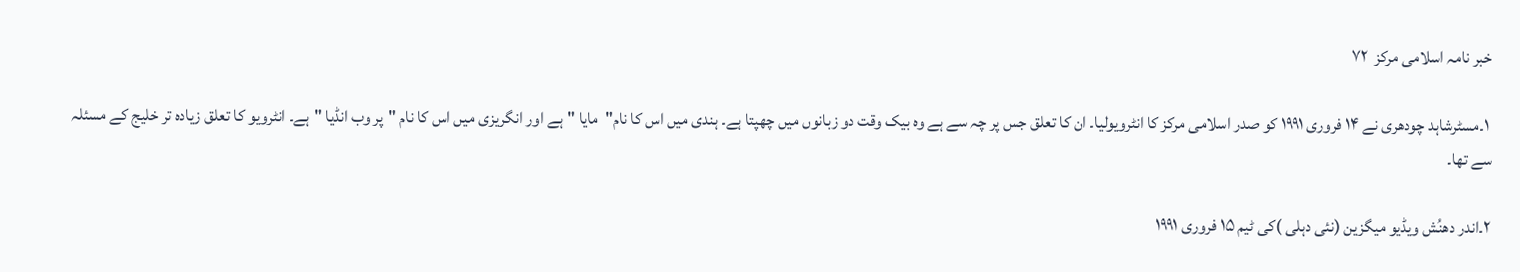خبر نامہ اسلامی مرکز  ۷۲

 ۱۔مسٹرشاہد چودھری نے ۱۴ فروری ۱۹۹۱ کو صدر اسلامی مرکز کا انٹرویولیا۔ ان کا تعلق جس پر چہ سے ہے وہ بیک وقت دو زبانوں میں چھپتا ہے۔ ہندی میں اس کا نام"  مایا "ہے اور انگریزی میں اس کا نام "پر وب انڈیا "ہے۔ انٹرویو کا تعلق زیادہ تر خلیج کے مسئلہ سے تھا۔

۲۔اندر دهنُش ویڈیو میگزین (نئی دہلی )کی ٹیم ۱۵ فروری ۱۹۹۱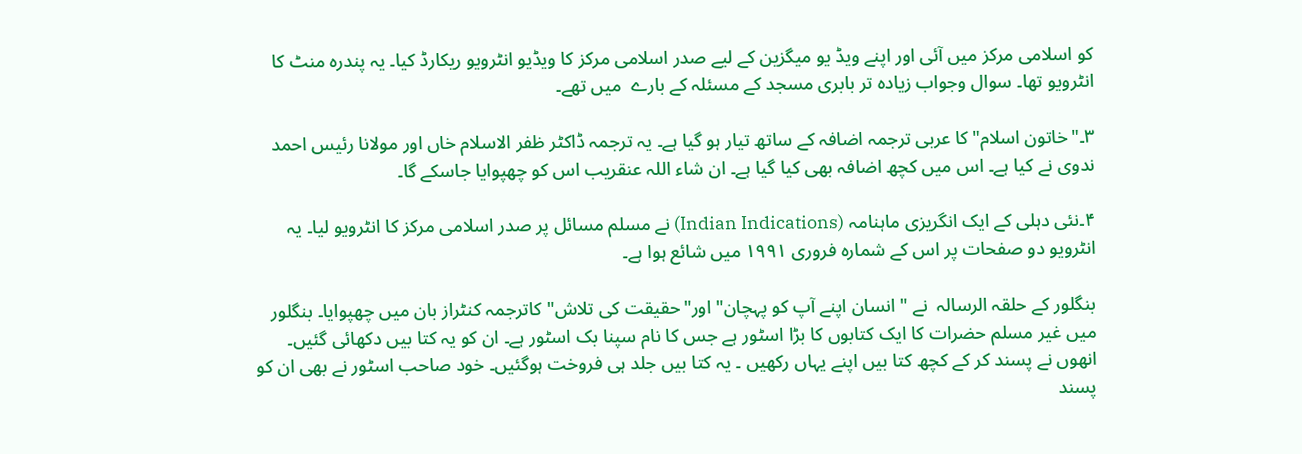کو اسلامی مرکز میں آئی اور اپنے ویڈ یو میگزین کے لیے صدر اسلامی مرکز کا ویڈیو انٹرویو ریکارڈ کیا۔ یہ پندرہ منٹ کا انٹرویو تھا۔ سوال وجواب زیادہ تر بابری مسجد کے مسئلہ کے بارے  میں تھے۔

۳۔"خاتون اسلام"کا عربی ترجمہ اضافہ کے ساتھ تیار ہو گیا ہے۔ یہ ترجمہ ڈاکٹر ظفر الاسلام خاں اور مولانا رئیس احمد ندوی نے کیا ہے۔ اس میں کچھ اضافہ بھی کیا گیا ہے۔ ان شاء اللہ عنقریب اس کو چھپوایا جاسکے گا۔

۴۔نئی دہلی کے ایک انگریزی ماہنامہ (Indian Indications) نے مسلم مسائل پر صدر اسلامی مرکز کا انٹرویو لیا۔ یہ انٹرویو دو صفحات پر اس کے شمارہ فروری ۱۹۹۱ میں شائع ہوا ہے۔

بنگلور کے حلقہ الرسالہ  نے " انسان اپنے آپ کو پہچان" اور"حقیقت کی تلاش" کاترجمہ کنٹراز بان میں چھپوایا۔ بنگلور میں غیر مسلم حضرات کا ایک کتابوں کا بڑا اسٹور ہے جس کا نام سپنا بک اسٹور ہے۔ ان کو یہ کتا بیں دکھائی گئیں۔ انھوں نے پسند کر کے کچھ کتا بیں اپنے یہاں رکھیں ۔ یہ کتا بیں جلد ہی فروخت ہوگئیں۔ خود صاحب اسٹور نے بھی ان کو پسند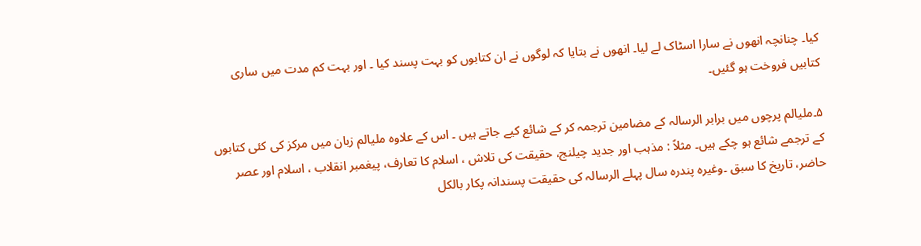کیا۔ چنانچہ انھوں نے سارا اسٹاک لے لیا۔ انھوں نے بتایا کہ لوگوں نے ان کتابوں کو بہت پسند کیا ۔ اور بہت کم مدت میں ساری کتابیں فروخت ہو گئیں۔

۵۔ملیالم پرچوں میں برابر الرسالہ کے مضامین ترجمہ کر کے شائع کیے جاتے ہیں ۔ اس کے علاوہ ملیالم زبان میں مرکز کی کئی کتابوں کے ترجمے شائع ہو چکے ہیں۔ مثلاً : مذہب اور جدید چیلنج، حقیقت کی تلاش ، اسلام کا تعارف، پیغمبر انقلاب ، اسلام اور عصر حاضر، تاریخ کا سبق ۔وغیرہ پندرہ سال پہلے الرسالہ کی حقیقت پسندانہ پکار بالکل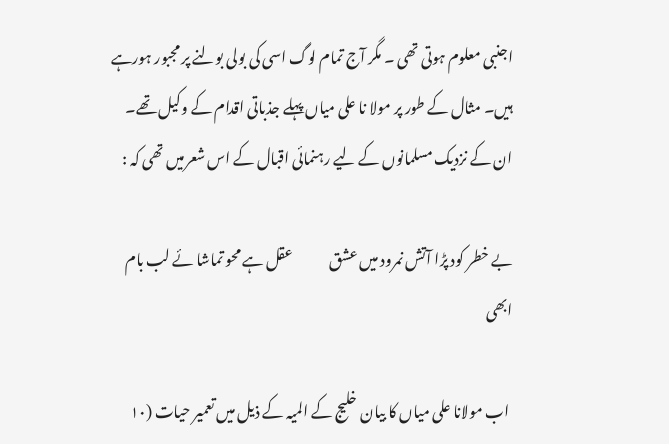اجنبی معلوم ہوتی تھی ۔ مگر آج تمام لوگ اسی کی بولی بولنے پر مجبور ہورہے ہیں۔ مثال کے طور پر مولا نا علی میاں پہلے جذباتی اقدام کے وکیل تھے۔ ان کے نزدیک مسلمانوں کے لیے رہنمائی اقبال کے اس شعرمیں تھی کہ :

بے خطر کود پڑا آتش نمرود میں عشق             عقل ہے محو تماشا ئے لب بام ابھی

 اب مولانا علی میاں کا بیان خلیج کے المیہ کے ذیل میں تعمیر حیات (۱۰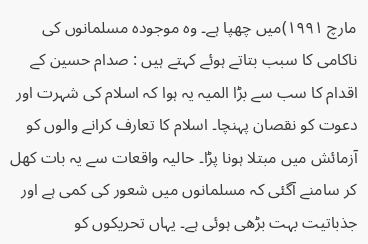مارچ ۱۹۹۱)میں چھپا ہے۔ وہ موجودہ مسلمانوں کی ناکامی کا سبب بتاتے ہوئے کہتے ہیں : صدام حسین کے اقدام کا سب سے بڑا المیہ یہ ہوا کہ اسلام کی شہرت اور دعوت کو نقصان پہنچا۔ اسلام کا تعارف کرانے والوں کو آزمائش میں مبتلا ہونا پڑا۔ حالیہ واقعات سے یہ بات کھل کر سامنے آگئی کہ مسلمانوں میں شعور کی کمی ہے اور جذباتیت بہت بڑھی ہوئی ہے۔ یہاں تحریکوں کو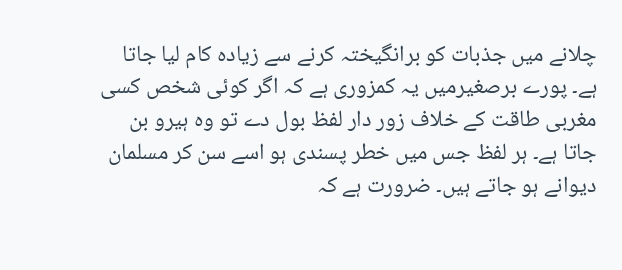چلانے میں جذبات کو برانگیختہ کرنے سے زیادہ کام لیا جاتا ہے۔ پورے برصغیرمیں یہ کمزوری ہے کہ اگر کوئی شخص کسی مغربی طاقت کے خلاف زور دار لفظ بول دے تو وہ ہیرو بن جاتا ہے۔ ہر لفظ جس میں خطر پسندی ہو اسے سن کر مسلمان دیوانے ہو جاتے ہیں۔ ضرورت ہے کہ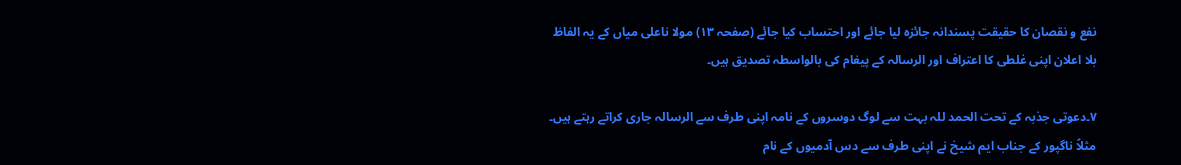نفع و نقصان کا حقیقت پسندانہ جائزہ لیا جائے اور احتساب کیا جائے (صفحہ ۱۳) مولا ناعلی میاں کے یہ الفاظ بلا اعلان اپنی غلطی کا اعتراف اور الرسالہ کے پیغام کی بالواسطہ تصدیق ہیں۔

۷۔دعوتی جذبہ کے تحت الحمد للہ بہت سے لوگ دوسروں کے نامہ اپنی طرف سے الرسالہ جاری کراتے رہتے ہیں۔ مثلاً ناگپور کے جناب ایم شیخ نے اپنی طرف سے دس آدمیوں کے نام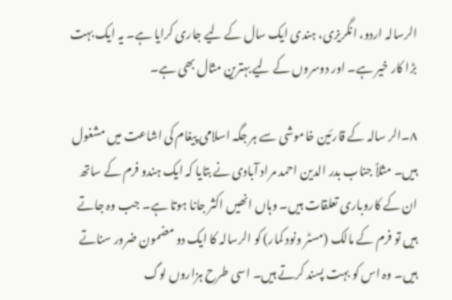الرسالہ اردو، انگریزی، ہندی ایک سال کے لیے جاری کرایا ہے۔ یہ ایک بہت بڑا کار خیر ہے۔ اور دوسروں کے لیے بہترین مثال بھی ہے۔

۸۔الر سالہ کے قارئین خاموشی سے ہر جگہ اسلامی پیغام کی اشاعت میں مشغول ہیں۔ مثلاً جناب بدر الدین احمد مراد آبادی نے بتایا کہ ایک ہندو فرم کے ساتھ ان کے کاروباری تعلقات ہیں۔ وہاں انھیں اکثر جانا ہوتا ہے۔ جب وہ جاتے ہیں تو فرم کے مالک (مسٹر ونود کمار) کو الرسالہ کا ایک دو مضمون ضرور سناتے ہیں۔ وہ اس کو بہت پسند کرتے ہیں۔ اسی طرح ہزاروں لوگ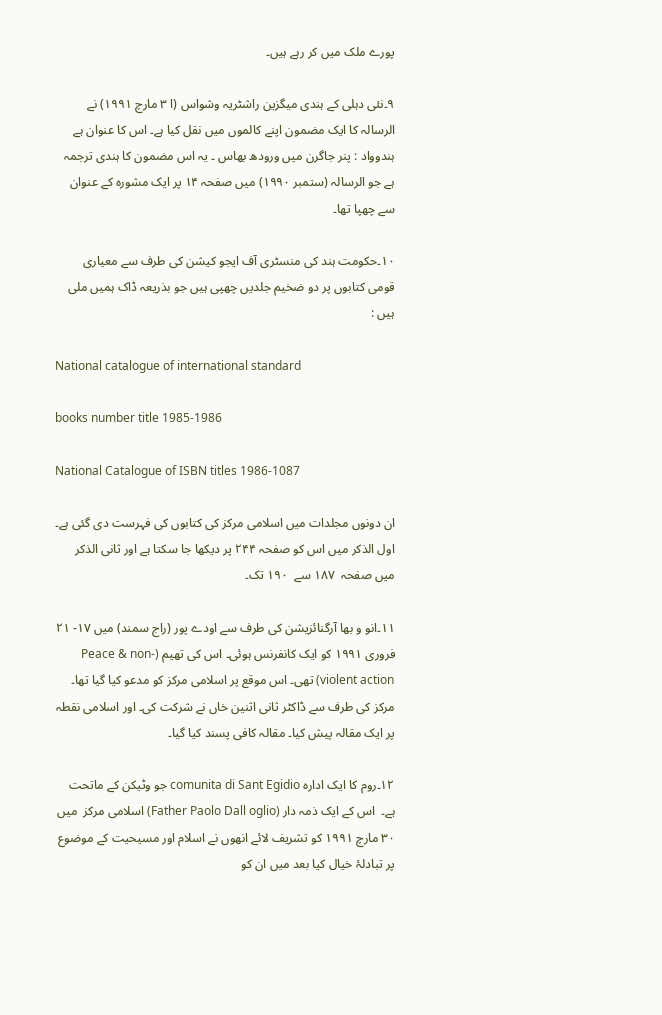پورے ملک میں کر رہے ہیں۔

۹۔نئی دہلی کے ہندی میگزین راشٹریہ وشواس (ا ۳ مارچ ۱۹۹۱) نے الرسالہ کا ایک مضمون اپنے کالموں میں نقل کیا ہے۔ اس کا عنوان ہے ہندوواد : پنر جاگرن میں ورودھ بھاس ۔ یہ اس مضمون کا ہندی ترجمہ ہے جو الرسالہ (ستمبر ۱۹۹۰) میں صفحہ ۱۴ پر ایک مشورہ کے عنوان سے چھپا تھا۔

۱۰۔حکومت ہند کی منسٹری آف ایجو کیشن کی طرف سے معیاری قومی کتابوں پر دو ضخیم جلدیں چھپی ہیں جو بذریعہ ڈاک ہمیں ملی ہیں :

National catalogue of international standard

books number title 1985-1986

National Catalogue of ISBN titles 1986-1087

ان دونوں مجلدات میں اسلامی مرکز کی کتابوں کی فہرست دی گئی ہے۔ اول الذکر میں اس کو صفحہ ۲۴۴ پر دیکھا جا سکتا ہے اور ثانی الذکر میں صفحہ  ۱۸۷ سے  ۱۹۰ تک۔

۱۱۔انو و بھا آرگنائزیشن کی طرف سے اودے پور (راج سمند) میں ۱۷- ۲۱ فروری ۱۹۹۱ کو ایک کانفرنس ہوئی۔ اس کی تھیم (Peace & non-violent action) تھی۔ اس موقع پر اسلامی مرکز کو مدعو کیا گیا تھا۔ مرکز کی طرف سے ڈاکٹر ثانی اثنین خاں نے شرکت کی۔ اور اسلامی نقطہ پر ایک مقالہ پیش کیا۔ مقالہ کافی پسند کیا گیا۔

۱۲۔روم کا ایک ادارہ comunita di Sant Egidio جو وٹیکن کے ماتحت  ہے۔  اس کے ایک ذمہ دار (Father Paolo Dall oglio) اسلامی مرکز  میں ۳۰ مارچ ۱۹۹۱ کو تشریف لائے انھوں نے اسلام اور مسیحیت کے موضوع پر تبادلۂ خیال کیا بعد میں ان کو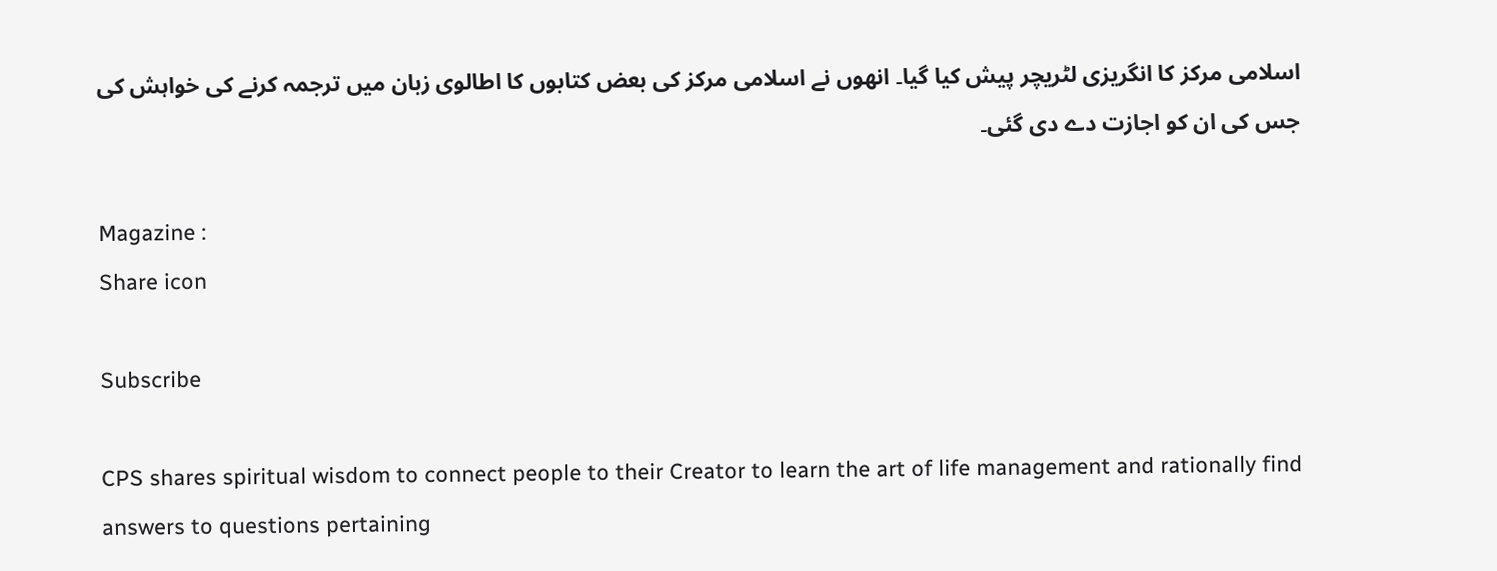اسلامی مرکز کا انگریزی لٹریچر پیش کیا گیا۔ انھوں نے اسلامی مرکز کی بعض کتابوں کا اطالوی زبان میں ترجمہ کرنے کی خواہش کی جس کی ان کو اجازت دے دی گئی۔

Magazine :
Share icon

Subscribe

CPS shares spiritual wisdom to connect people to their Creator to learn the art of life management and rationally find answers to questions pertaining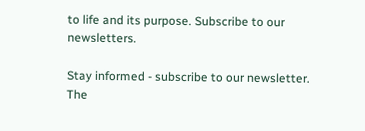to life and its purpose. Subscribe to our newsletters.

Stay informed - subscribe to our newsletter.
The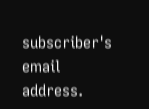subscriber's email address.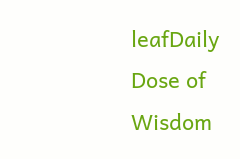leafDaily Dose of Wisdom